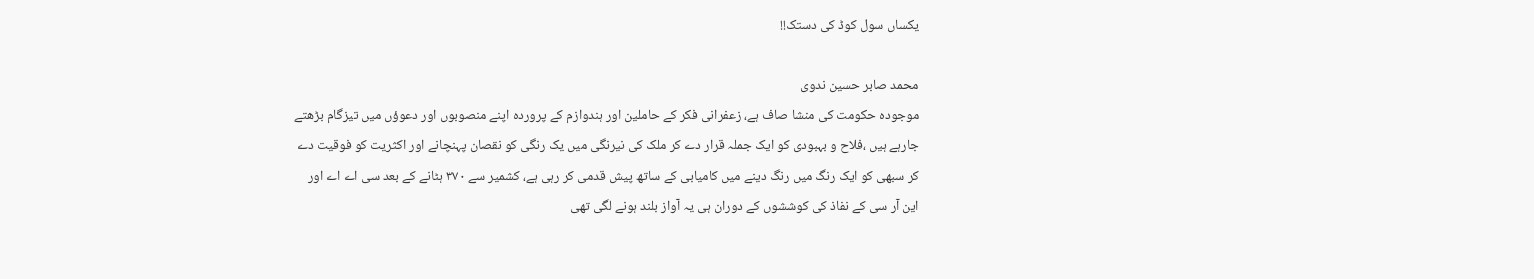یکساں سول کوڈ کی دستک!!

محمد صابر حسین ندوی
موجودہ حکومت کی منشا صاف ہے، زعفرانی فکر کے حاملین اور ہندوازم کے پروردہ اپنے منصوبوں اور دعوؤں میں تیزگام بڑھتے جارہے ہیں ،فلاح و بہبودی کو ایک جملہ قرار دے کر ملک کی نیرنگی میں یک رنگی کو نقصان پہنچانے اور اکثریت کو فوقیت دے کر سبھی کو ایک رنگ میں رنگ دینے میں کامیابی کے ساتھ پیش قدمی کر رہی ہے، کشمیر سے ٣٧٠ ہٹانے کے بعد سی اے اے اور این آر سی کے نفاذ کی کوششوں کے دوران ہی یہ آواز بلند ہونے لگی تھی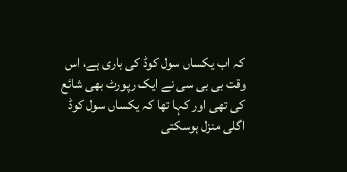کہ اب یکساں سول کوڈ کی باری ہے، اس وقت بی بی سی نے ایک رپورٹ بھی شائع کی تھی اور کہا تھا کہ یکساں سول کوڈ اگلی منزل ہوسکتی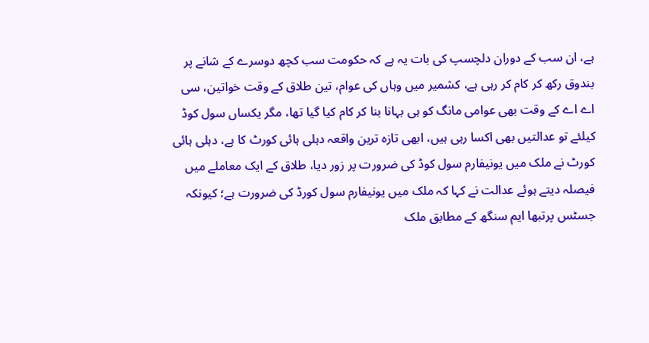ہے، ان سب کے دوران دلچسپ کی بات یہ ہے کہ حکومت سب کچھ دوسرے کے شانے پر بندوق رکھ کر کام کر رہی ہے، کشمیر میں وہاں کی عوام، تین طلاق کے وقت خواتین، سی اے اے کے وقت بھی عوامی مانگ کو ہی بہانا بنا کر کام کیا گیا تھا، مگر یکساں سول کوڈ کیلئے تو عدالتیں بھی اکسا رہی ہیں، ابھی تازہ ترین واقعہ دہلی ہائی کورٹ کا ہے، دہلی ہائی کورٹ نے ملک میں یونیفارم سول کوڈ کی ضرورت پر زور دیا، طلاق کے ایک معاملے میں فیصلہ دیتے ہوئے عدالت نے کہا کہ ملک میں یونیفارم سول کورڈ کی ضرورت ہے؛ کیونکہ جسٹس پرتبھا ایم سنگھ کے مطابق ملک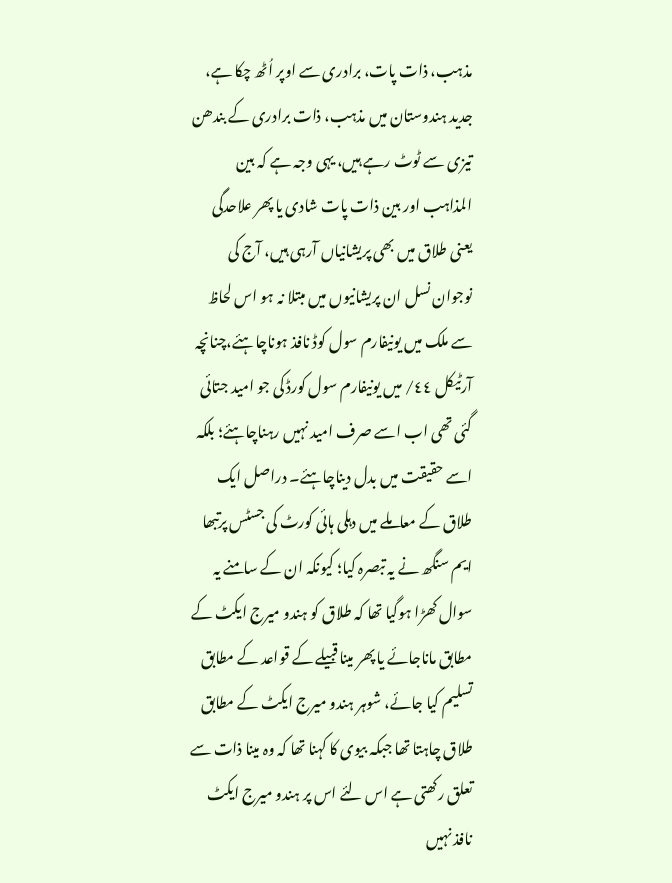مذہب، ذات پات، برادری سے اوپر اُٹھ چکا ہے، جدید ہندوستان میں مذہب، ذات برادری کے بندھن تیزی سے ٹوٹ رہے ہیں، یہی وجہ ہے کہ بین المذاہب اور بین ذات پات شادی یا پھر علاحدگی یعنی طلاق میں بھی پریشانیاں آرہی ہیں، آج کی نوجوان نسل ان پریشانیوں میں مبتلا نہ ہو اس لحاظ سے ملک میں یونیفارم سول کوڈ نافذ ہوناچاہئے،چنانچہ آرٹیکل ٤٤/ میں یونیفارم سول کورڈ کی جو امید جتائی گئی تھی اب اسے صرف امید نہیں رہناچاہئے؛ بلکہ اسے حقیقت میں بدل دیناچاہئے۔ دراصل ایک طلاق کے معاملے میں دہلی ہائی کورٹ کی جسٹس پرتبھا ایم سنگھ نے یہ تبصرہ کیا؛ کیونکہ ان کے سامنے یہ سوال کھڑا ہوگیا تھا کہ طلاق کو ہندو میرج ایکٹ کے مطابق ماناجائے یا پھر مینا قبیلے کے قواعد کے مطابق تسلیم کیا جائے، شوہر ہندو میرج ایکٹ کے مطابق طلاق چاہتا تھا جبکہ بیوی کا کہنا تھا کہ وہ مینا ذات سے تعلق رکھتی ہے اس لئے اس پر ہندو میرج ایکٹ نافذ نہیں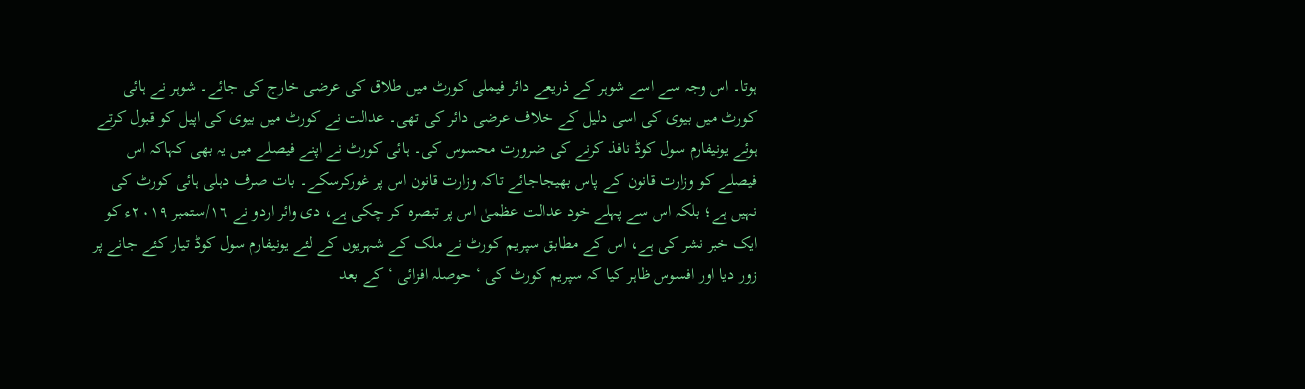ہوتا۔ اس وجہ سے اسے شوہر کے ذریعے دائر فیملی کورٹ میں طلاق کی عرضی خارج کی جائے۔ شوہر نے ہائی کورٹ میں بیوی کی اسی دلیل کے خلاف عرضی دائر کی تھی۔ عدالت نے کورٹ میں بیوی کی اپیل کو قبول کرتے ہوئے یونیفارم سول کوڈ نافذ کرنے کی ضرورت محسوس کی۔ ہائی کورٹ نے اپنے فیصلے میں یہ بھی کہاکہ اس فیصلے کو وزارت قانون کے پاس بھیجاجائے تاکہ وزارت قانون اس پر غورکرسکے۔ بات صرف دہلی ہائی کورٹ کی نہیں ہے؛ بلکہ اس سے پہلے خود عدالت عظمیٰ اس پر تبصرہ کر چکی ہے، دی وائر اردو نے ١٦/ستمبر ٢٠١٩ء کو ایک خبر نشر کی ہے، اس کے مطابق سپریم کورٹ نے ملک کے شہریوں کے لئے یونیفارم سول کوڈ تیار کئے جانے پر زور دیا اور افسوس ظاہر کیا کہ سپریم کورٹ کی ‘ حوصلہ افزائی ‘ کے بعد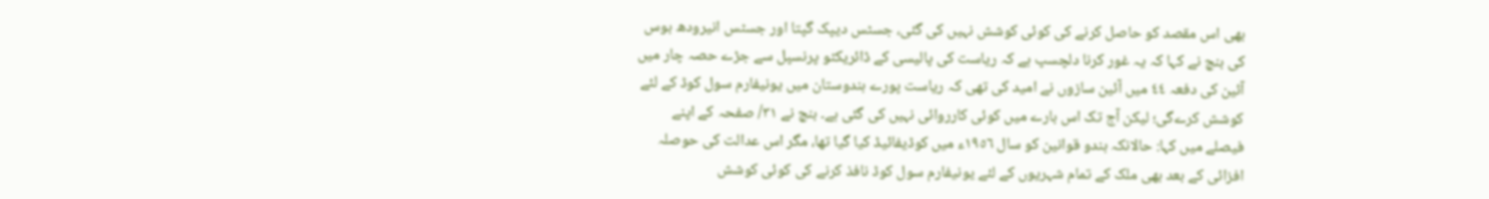بھی اس مقصد کو حاصل کرنے کی کوئی کوشش نہیں کی گئی، جسٹس دیپک گپتا اور جسٹس انیرودھ بوس کی بنچ نے کہا کہ یہ غور کرنا دلچسپ ہے کہ ریاست کی پالیسی کے ڈائریکٹو پرنسپل سے جڑے حصہ چار میں آئین کی دفعہ ٤٤ میں آئین سازوں نے امید کی تھی کہ ریاست پورے ہندوستان میں یونیفارم سول کوڈ کے لئے کوشش کرےگی؛ لیکن آج تک اس بارے میں کوئی کارروائی نہیں کی گئی ہے۔ بنچ نے ٣١/ صفحہ کے اپنے فیصلے میں کہا: حالانکہ ہندو قوانین کو سال ١٩٥٦ء میں کوڈیفائیڈ کیا گیا تھا، مگر اس عدالت کی حوصلہ افزائی کے بعد بھی ملک کے تمام شہریوں کے لئے یونیفارم سول کوڈ نافذ کرنے کی کوئی کوشش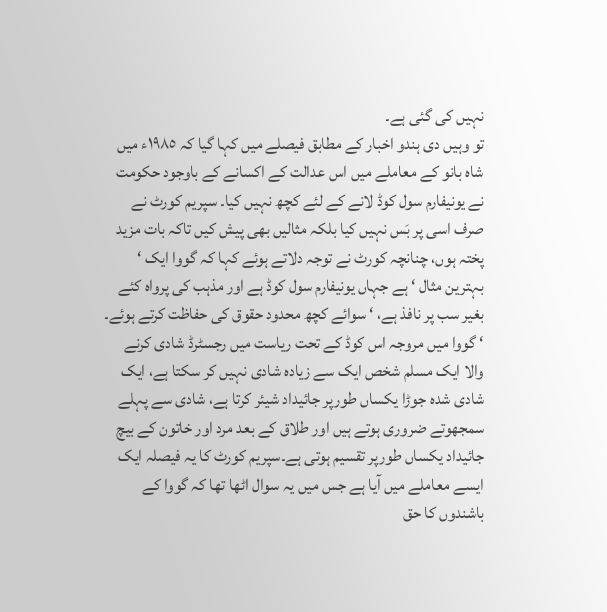نہیں کی گئی ہے۔
تو وہیں دی ہندو اخبار کے مطابق فیصلے میں کہا گیا کہ ١٩٨٥ء میں شاہ بانو کے معاملے میں اس عدالت کے اکسانے کے باوجود حکومت نے یونیفارم سول کوڈ لانے کے لئے کچھ نہیں کیا۔ سپریم کورٹ نے صرف اسی پر بَس نہیں کیا بلکہ مثالیں بھی پیش کیں تاکہ بات مزید پختہ ہوں، چنانچہ کورٹ نے توجہ دلاتے ہوئے کہا کہ گووا ایک ‘ بہترین مثال ‘ ہے جہاں یونیفارم سول کوڈ ہے اور مذہب کی پرواہ کئے بغیر سب پر نافذ ہے، ‘ سوائے کچھ محدود حقوق کی حفاظت کرتے ہوئے۔ ‘ گووا میں مروجہ اس کوڈ کے تحت ریاست میں رجسٹرڈ شادی کرنے والا ایک مسلم شخص ایک سے زیادہ شادی نہیں کر سکتا ہے، ایک شادی شدہ جوڑا یکساں طورپر جائیداد شیئر کرتا ہے، شادی سے پہلے سمجھوتے ضروری ہوتے ہیں اور طلاق کے بعد مرد اور خاتون کے بیچ جائیداد یکساں طورپر تقسیم ہوتی ہے۔سپریم کورٹ کا یہ فیصلہ ایک ایسے معاملے میں آیا ہے جس میں یہ سوال اٹھا تھا کہ گووا کے باشندوں کا حق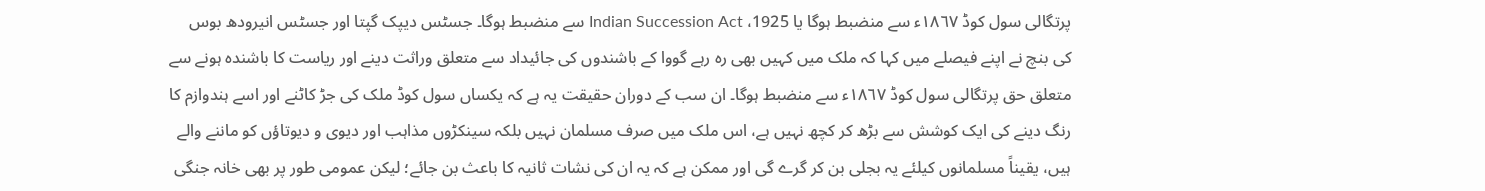پرتگالی سول کوڈ ١٨٦٧ء سے منضبط ہوگا یا Indian Succession Act ،1925 سے منضبط ہوگا۔ جسٹس دیپک گپتا اور جسٹس انیرودھ بوس کی بنچ نے اپنے فیصلے میں کہا کہ ملک میں کہیں بھی رہ رہے گووا کے باشندوں کی جائیداد سے متعلق وراثت دینے اور ریاست کا باشندہ ہونے سے متعلق حق پرتگالی سول کوڈ ١٨٦٧ء سے منضبط ہوگا۔ ان سب کے دوران حقیقت یہ ہے کہ یکساں سول کوڈ ملک کی جڑ کاٹنے اور اسے ہندوازم کا رنگ دینے کی ایک کوشش سے بڑھ کر کچھ نہیں ہے، اس ملک میں صرف مسلمان نہیں بلکہ سینکڑوں مذاہب اور دیوی و دیوتاؤں کو ماننے والے ہیں، یقیناً مسلمانوں کیلئے یہ بجلی بن کر گرے گی اور ممکن ہے کہ یہ ان کی نشات ثانیہ کا باعث بن جائے؛ لیکن عمومی طور پر بھی خانہ جنگی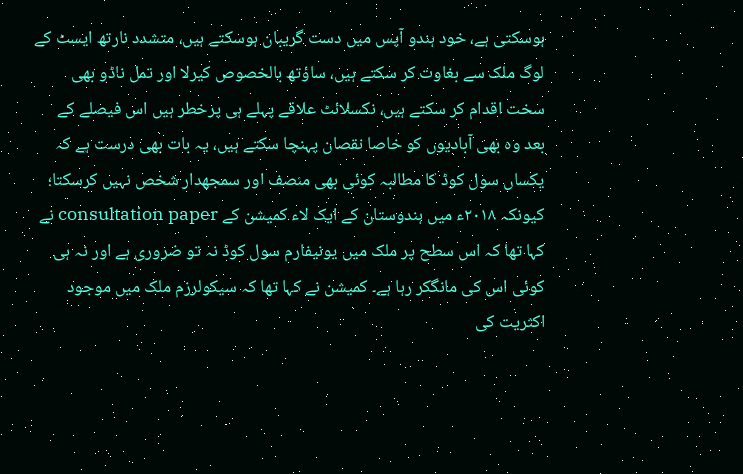ہوسکتی ہے، خود ہندو آپس میں دست گریبان ہوسکتے ہیں، متشدد نارتھ ایسٹ کے لوگ ملک سے بغاوت کر سکتے ہیں، ساؤتھ بالخصوص کیرلا اور تمل ناڈو بھی سخت اقدام کر سکتے ہیں، نکسلائٹ علاقے پہلے ہی پرخطر ہیں اس فیصلے کے بعد وہ بھی آبادیوں کو خاصا نقصان پہنچا سکتے ہیں، یہ بات بھی درست ہے کہ یکساں سول کوڈ کا مطالبہ کوئی بھی منصف اور سمجھدار شخص نہیں کرسکتا؛ کیونکہ ٢٠١٨ء میں ہندوستان کے ایک لاء کمیشن کے consultation paper نے کہا تھا کہ اس سطح پر ملک میں یونیفارم سول کوڈ نہ تو ضروری ہے اور نہ ہی کوئی اس کی مانگکر رہا ہے۔ کمیشن نے کہا تھا کہ سیکولرزم ملک میں موجود اکثریت کی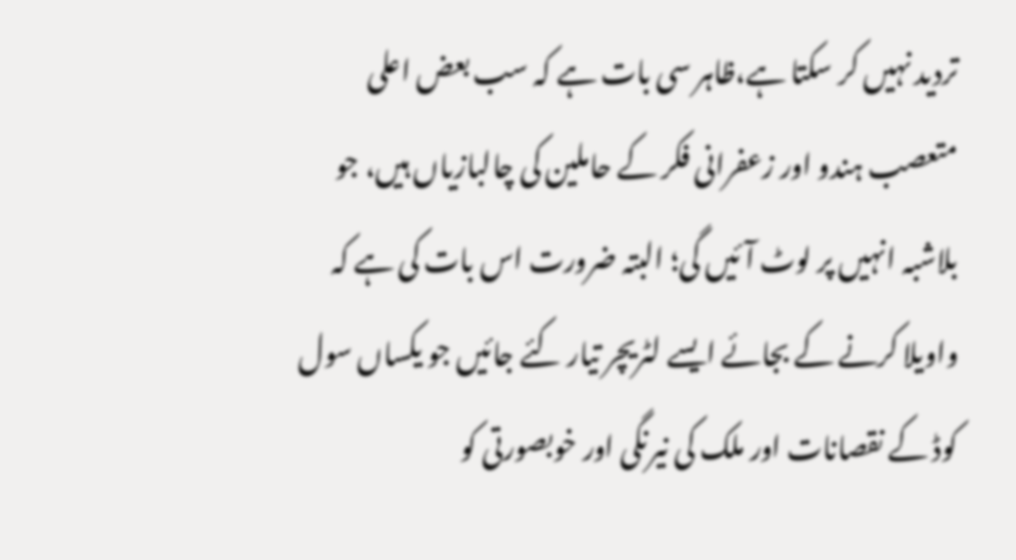تردید نہیں کر سکتا ہے،ظاہر سی بات ہے کہ سب بعض اعلی متعصب ہندو اور زعفرانی فکر کے حاملین کی چالبازیاں ہیں، جو بلاشبہ انہیں پر لوٹ آئیں گی؛ البتہ ضرورت اس بات کی ہے کہ واویلا کرنے کے بجائے ایسے لٹریچر تیار کئے جائیں جو یکساں سول کوڈ کے نقصانات اور ملک کی نیرنگی اور خوبصورتی کو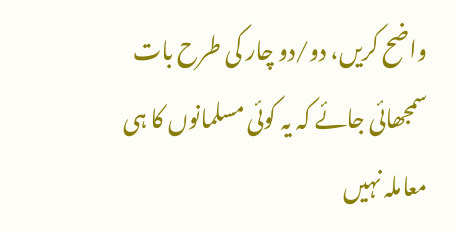واضح کریں، دو/دو چار کی طرح بات سمجھائی جائے کہ یہ کوئی مسلمانوں کا ہی معاملہ نہیں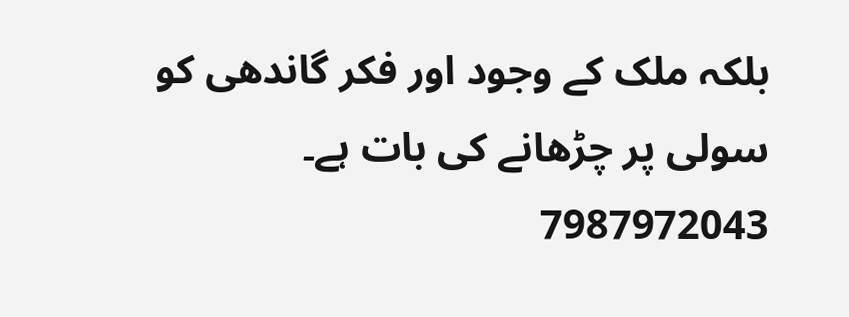بلکہ ملک کے وجود اور فکر گاندھی کو سولی پر چڑھانے کی بات ہے۔
7987972043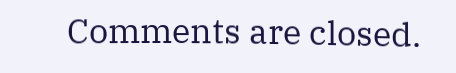Comments are closed.